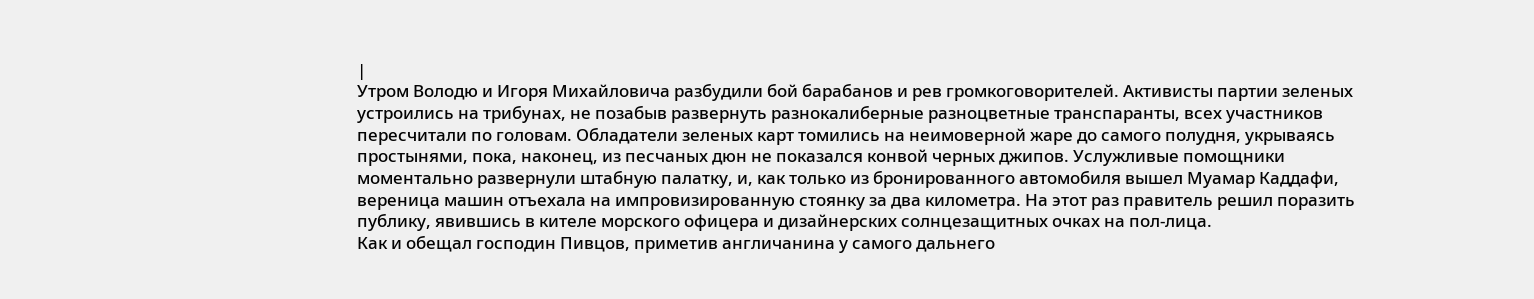|
Утром Володю и Игоря Михайловича разбудили бой барабанов и рев громкоговорителей. Активисты партии зеленых устроились на трибунах, не позабыв развернуть разнокалиберные разноцветные транспаранты, всех участников пересчитали по головам. Обладатели зеленых карт томились на неимоверной жаре до самого полудня, укрываясь простынями, пока, наконец, из песчаных дюн не показался конвой черных джипов. Услужливые помощники моментально развернули штабную палатку, и, как только из бронированного автомобиля вышел Муамар Каддафи, вереница машин отъехала на импровизированную стоянку за два километра. На этот раз правитель решил поразить публику, явившись в кителе морского офицера и дизайнерских солнцезащитных очках на пол-лица.
Как и обещал господин Пивцов, приметив англичанина у самого дальнего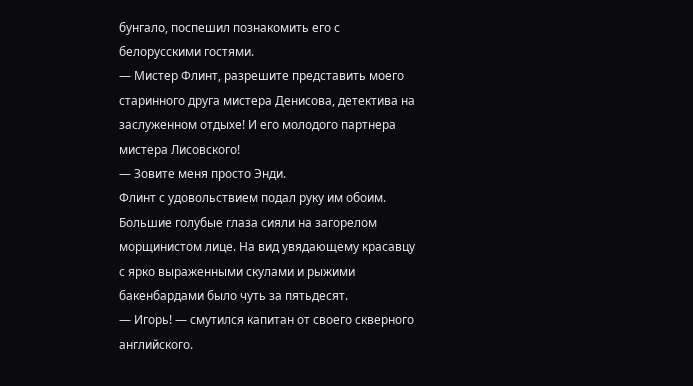бунгало, поспешил познакомить его с белорусскими гостями.
— Мистер Флинт, разрешите представить моего старинного друга мистера Денисова, детектива на заслуженном отдыхе! И его молодого партнера мистера Лисовского!
— Зовите меня просто Энди.
Флинт с удовольствием подал руку им обоим. Большие голубые глаза сияли на загорелом морщинистом лице. На вид увядающему красавцу с ярко выраженными скулами и рыжими бакенбардами было чуть за пятьдесят.
— Игорь! — смутился капитан от своего скверного английского.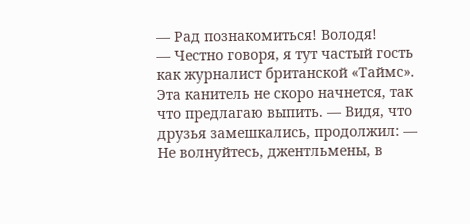— Рад познакомиться! Володя!
— Честно говоря, я тут частый гость как журналист британской «Таймс». Эта канитель не скоро начнется, так что предлагаю выпить. — Видя, что друзья замешкались, продолжил: — Не волнуйтесь, джентльмены, в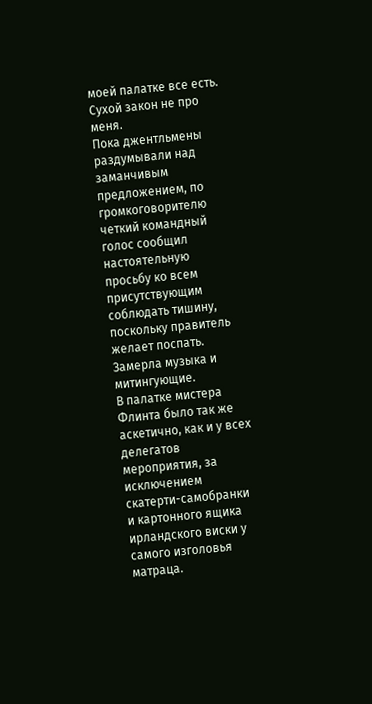моей палатке все есть. Сухой закон не про меня.
Пока джентльмены раздумывали над заманчивым предложением, по громкоговорителю четкий командный голос сообщил настоятельную просьбу ко всем присутствующим соблюдать тишину, поскольку правитель желает поспать. Замерла музыка и митингующие.
В палатке мистера Флинта было так же аскетично, как и у всех делегатов мероприятия, за исключением скатерти-самобранки и картонного ящика ирландского виски у самого изголовья матраца.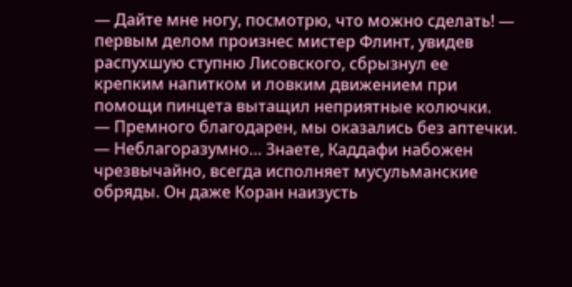— Дайте мне ногу, посмотрю, что можно сделать! — первым делом произнес мистер Флинт, увидев распухшую ступню Лисовского, сбрызнул ее крепким напитком и ловким движением при помощи пинцета вытащил неприятные колючки.
— Премного благодарен, мы оказались без аптечки.
— Неблагоразумно… Знаете, Каддафи набожен чрезвычайно, всегда исполняет мусульманские обряды. Он даже Коран наизусть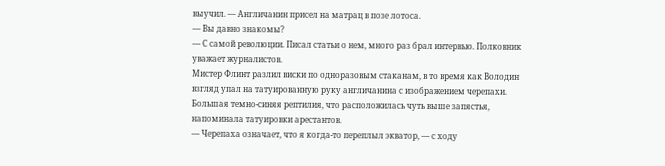выучил. — Англичанин присел на матрац в позе лотоса.
— Вы давно знакомы?
— С самой революции. Писал статьи о нем, много раз брал интервью. Полковник уважает журналистов.
Мистер Флинт разлил виски по одноразовым стаканам, в то время как Володин взгляд упал на татуированную руку англичанина с изображением черепахи. Большая темно-синяя рептилия, что расположилась чуть выше запястья, напоминала татуировки арестантов.
— Черепаха означает, что я когда-то переплыл экватор, — с ходу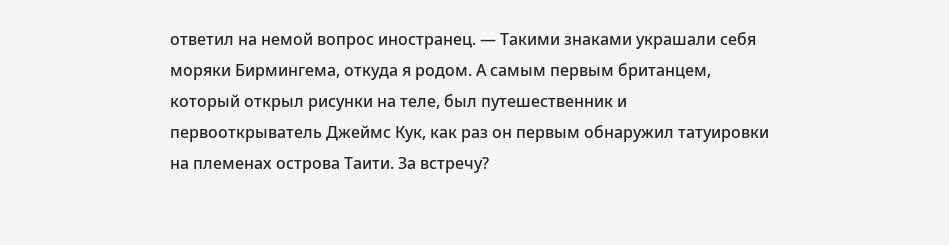ответил на немой вопрос иностранец. — Такими знаками украшали себя моряки Бирмингема, откуда я родом. А самым первым британцем, который открыл рисунки на теле, был путешественник и первооткрыватель Джеймс Кук, как раз он первым обнаружил татуировки на племенах острова Таити. За встречу?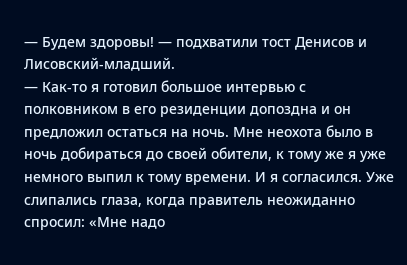— Будем здоровы! — подхватили тост Денисов и Лисовский-младший.
— Как-то я готовил большое интервью с полковником в его резиденции допоздна и он предложил остаться на ночь. Мне неохота было в ночь добираться до своей обители, к тому же я уже немного выпил к тому времени. И я согласился. Уже слипались глаза, когда правитель неожиданно спросил: «Мне надо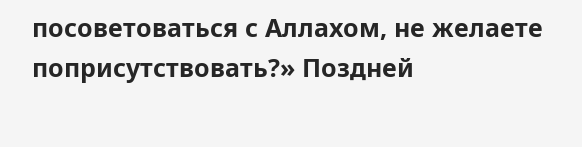посоветоваться с Аллахом, не желаете поприсутствовать?» Поздней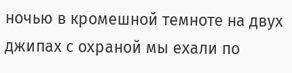ночью в кромешной темноте на двух джипах с охраной мы ехали по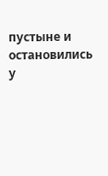пустыне и остановились у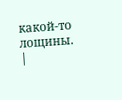какой-то лощины. |